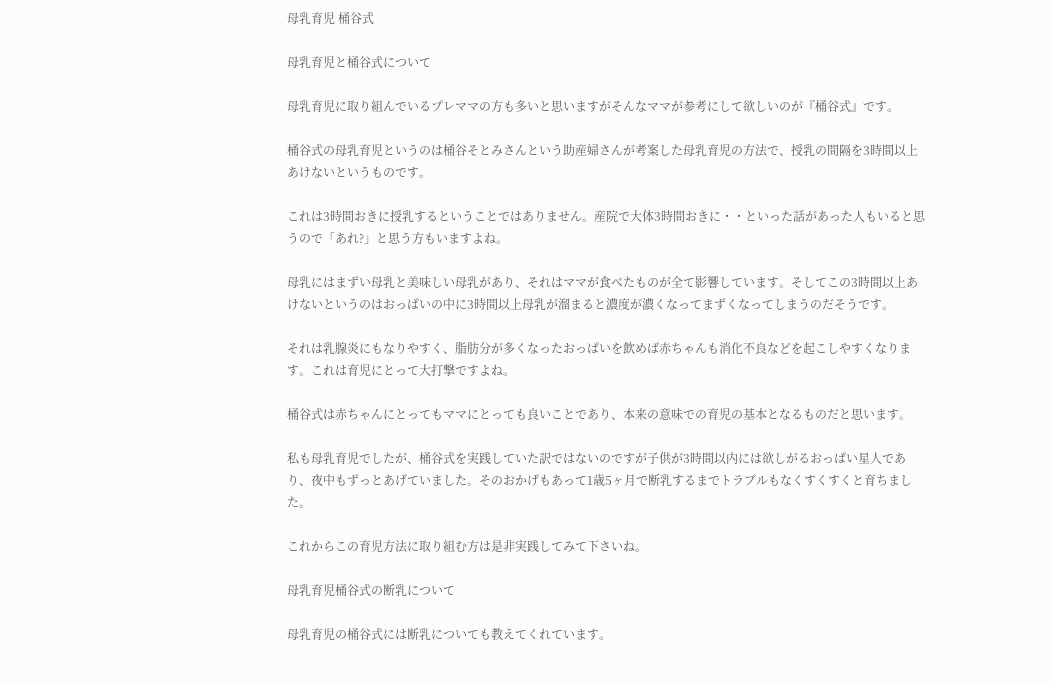母乳育児 桶谷式

母乳育児と桶谷式について

母乳育児に取り組んでいるプレママの方も多いと思いますがそんなママが参考にして欲しいのが『桶谷式』です。

桶谷式の母乳育児というのは桶谷そとみさんという助産婦さんが考案した母乳育児の方法で、授乳の間隔を3時間以上あけないというものです。

これは3時間おきに授乳するということではありません。産院で大体3時間おきに・・といった話があった人もいると思うので「あれ?」と思う方もいますよね。

母乳にはまずい母乳と美味しい母乳があり、それはママが食べたものが全て影響しています。そしてこの3時間以上あけないというのはおっぱいの中に3時間以上母乳が溜まると濃度が濃くなってまずくなってしまうのだそうです。

それは乳腺炎にもなりやすく、脂肪分が多くなったおっぱいを飲めば赤ちゃんも消化不良などを起こしやすくなります。これは育児にとって大打撃ですよね。

桶谷式は赤ちゃんにとってもママにとっても良いことであり、本来の意味での育児の基本となるものだと思います。

私も母乳育児でしたが、桶谷式を実践していた訳ではないのですが子供が3時間以内には欲しがるおっぱい星人であり、夜中もずっとあげていました。そのおかげもあって1歳5ヶ月で断乳するまでトラブルもなくすくすくと育ちました。

これからこの育児方法に取り組む方は是非実践してみて下さいね。

母乳育児桶谷式の断乳について

母乳育児の桶谷式には断乳についても教えてくれています。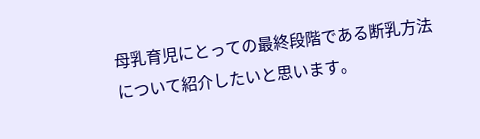母乳育児にとっての最終段階である断乳方法について紹介したいと思います。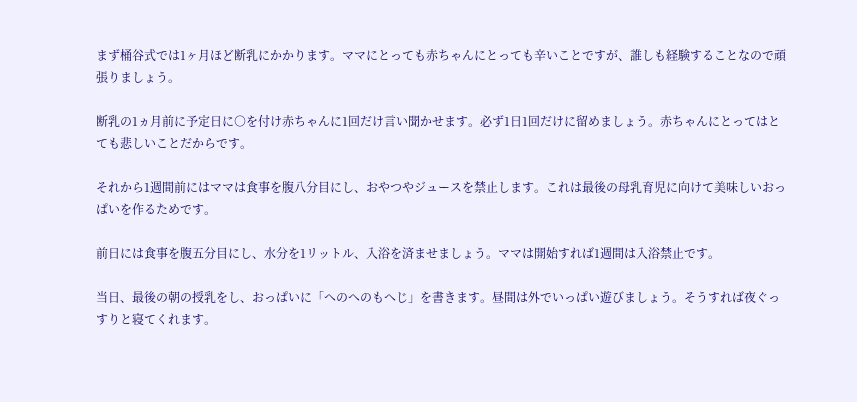まず桶谷式では1ヶ月ほど断乳にかかります。ママにとっても赤ちゃんにとっても辛いことですが、誰しも経験することなので頑張りましょう。

断乳の1ヵ月前に予定日に○を付け赤ちゃんに1回だけ言い聞かせます。必ず1日1回だけに留めましょう。赤ちゃんにとってはとても悲しいことだからです。

それから1週間前にはママは食事を腹八分目にし、おやつやジュースを禁止します。これは最後の母乳育児に向けて美味しいおっぱいを作るためです。

前日には食事を腹五分目にし、水分を1リットル、入浴を済ませましょう。ママは開始すれば1週間は入浴禁止です。

当日、最後の朝の授乳をし、おっぱいに「へのへのもへじ」を書きます。昼間は外でいっぱい遊びましょう。そうすれば夜ぐっすりと寝てくれます。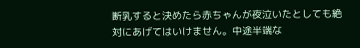断乳すると決めたら赤ちゃんが夜泣いたとしても絶対にあげてはいけません。中途半端な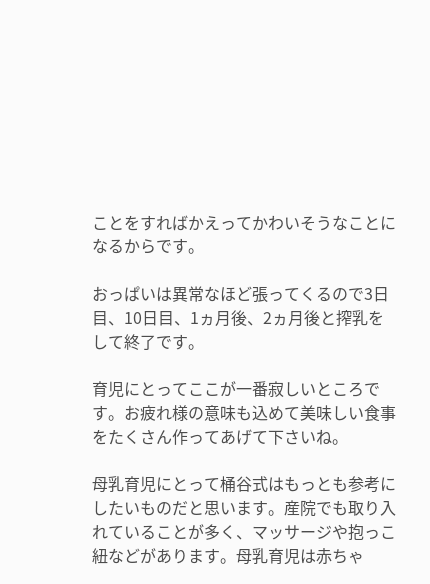ことをすればかえってかわいそうなことになるからです。

おっぱいは異常なほど張ってくるので3日目、10日目、1ヵ月後、2ヵ月後と搾乳をして終了です。

育児にとってここが一番寂しいところです。お疲れ様の意味も込めて美味しい食事をたくさん作ってあげて下さいね。

母乳育児にとって桶谷式はもっとも参考にしたいものだと思います。産院でも取り入れていることが多く、マッサージや抱っこ紐などがあります。母乳育児は赤ちゃ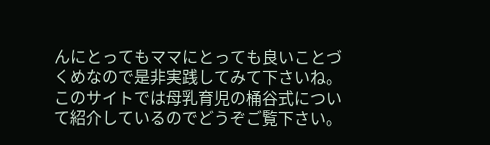んにとってもママにとっても良いことづくめなので是非実践してみて下さいね。このサイトでは母乳育児の桶谷式について紹介しているのでどうぞご覧下さい。